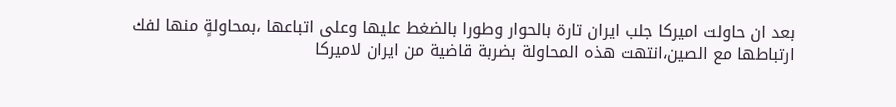بعد ان حاولت اميركا جلب ايران تارة بالحوار وطورا بالضغط عليها وعلى اتباعها ،بمحاولةٍ منها لفك ارتباطها مع الصين،انتهت هذه المحاولة بضربة قاضية من ايران لاميركا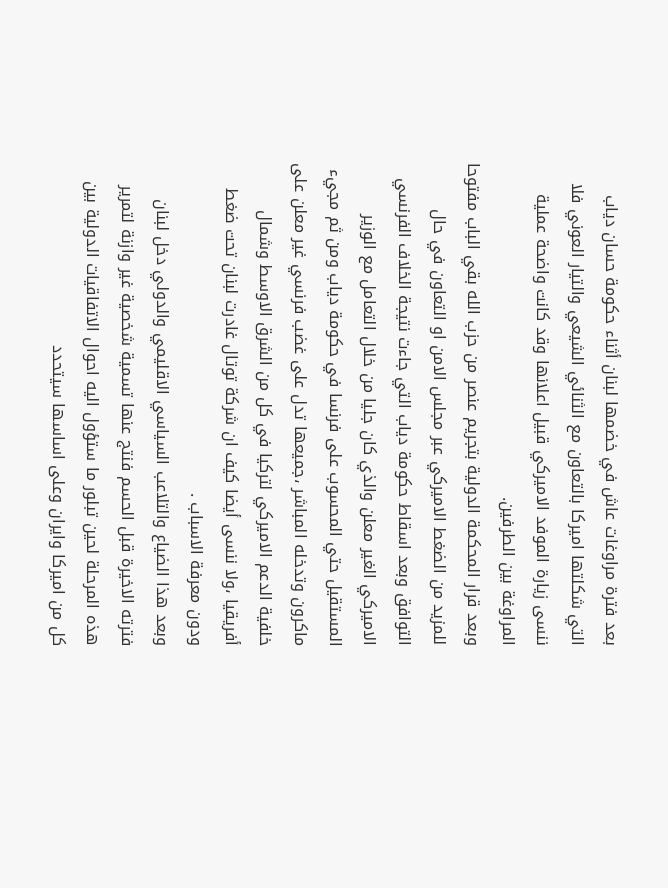بعد فترة مراوغات عاش في خضمها لبنان أثناء حكومة حسان دياب التي شكلتها اميركا بالتعاون مع الثنائي الشيعي والتيار العوني فلا ننسى زيارة الموفد الاميركي قبيل اعلانها وقد كانت واضحة عملية المراوغة بين الطرفين.
وبعد قرار المحكمة الدولية بتجريم عنصر من حزب الله بقي الباب مفتوحا للمزيد من الضغط الاميركي عبر مجلس الامن او التعاون في حال التوافق وبعد اسقاط حكومة دياب التي جاءت نتيجة الخلاف الفرنسي الاميركي الغير معلن والذي كان جليا من خلال التعامل مع الوزير المستقيل حتي المحسوب على فرنسا في حكومة دياب ومن ثم مجيء ماكرون وتدخله المباشر ،جميعها تدل على غضب فرنسي غير معلن على خلفية الدعم الاميركي لتركيا في كل من الشرق الاوسط وشمال أفريقيا ،ولا ننسى أيضا كيف ان شركة توتال غادرت لبنان تحت ضغط ودون معرفة الاسباب .
وبعد هذا الضياع والتلاعب السياسي الاقليمي والدولي دخل لبنان فترته الاخيرة قبل الحسم فنتج عنها تسمية شخصية غير وازنة لتمرير هذه المرحلة لحين تبلور ما ستؤول اليه احوال الاتفاقيات الدولية بين كل من اميركا وايران وعلى اساسها سيتحدد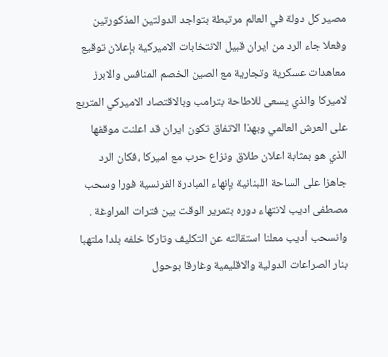مصير كل دولة في العالم مرتبطة بتواجد الدولتين المذكورتين وفعلا جاء الرد من ايران قبيل الانتخابات الاميركية بإعلان توقيع معاهدات عسكرية وتجارية مع الصين الخصم المنافس والابرز لاميركا والذي يسعى للاطاحة بترامب وبالاقتصاد الاميركي المتربع على العرش العالمي وبهذا الاتفاق تكون ايران قد اعلنت موقفها الذي هو بمثابة اعلان طلاق ونزاع حرب مع اميركا ،فكان الرد جاهزا على الساحة اللبنانية بإنهاء المبادرة الفرنسية فورا وسحب مصطفى اديب لانتهاء دوره بتمرير الوقت بين فترات المراوغة .
وانسحب أديب معلنا استقالته عن التكليف وتاركا خلفه بلدا ملتهبا بنار الصراعات الدولية والاقليمية وغارقا بوحول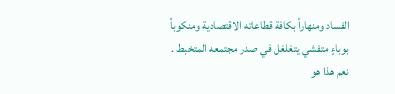الفساد ومنهاراً بكافة قطاعاته الاقتصادية ومنكوباً بوباءٍ متفشي يتغلغل في صدر مجتمعه المتخبط .
نعم هذا هو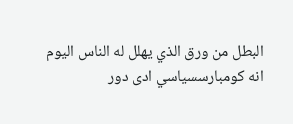البطل من ورق الذي يهلل له الناس اليوم
انه كومبارسسياسي ادى دور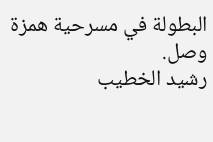البطولة في مسرحية همزة وصل.
رشيد الخطيب